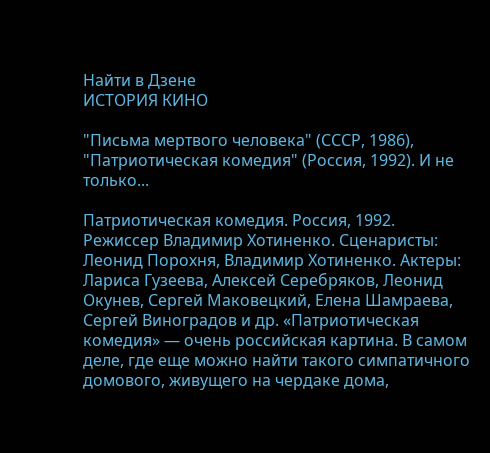Найти в Дзене
ИСТОРИЯ КИНО

"Письма мертвого человека" (СССР, 1986), "Патриотическая комедия" (Россия, 1992). И не только...

Патриотическая комедия. Россия, 1992. Режиссер Владимир Хотиненко. Сценаристы: Леонид Порохня, Владимир Хотиненко. Актеры: Лариса Гузеева, Алексей Серебряков, Леонид Окунев, Сергей Маковецкий, Елена Шамраева, Сергей Виноградов и др. «Патриотическая комедия» — очень российская картина. В самом деле, где еще можно найти такого симпатичного домового, живущего на чердаке дома,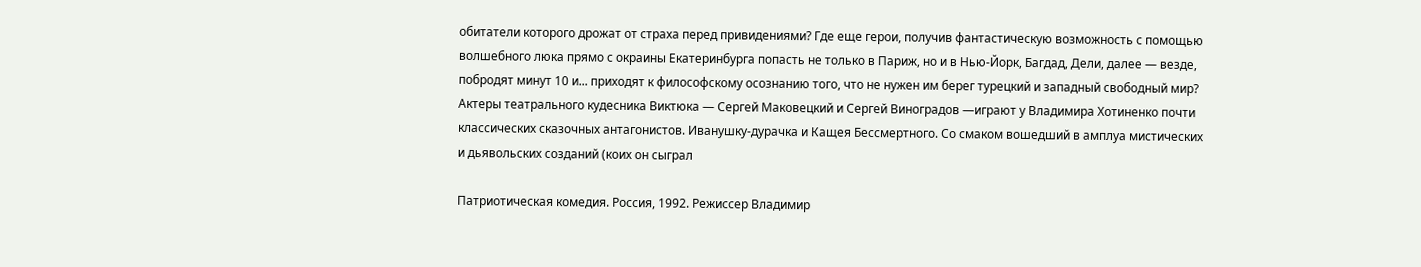обитатели которого дрожат от страха перед привидениями? Где еще герои, получив фантастическую возможность с помощью волшебного люка прямо с окраины Екатеринбурга попасть не только в Париж, но и в Нью-Йорк, Багдад, Дели, далее — везде, побродят минут 10 и... приходят к философскому осознанию того, что не нужен им берег турецкий и западный свободный мир? Актеры театрального кудесника Виктюка — Сергей Маковецкий и Сергей Виноградов —играют у Владимира Хотиненко почти классических сказочных антагонистов. Иванушку-дурачка и Кащея Бессмертного. Со смаком вошедший в амплуа мистических и дьявольских созданий (коих он сыграл

Патриотическая комедия. Россия, 1992. Режиссер Владимир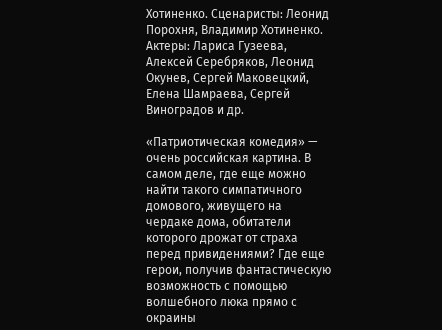Хотиненко. Сценаристы: Леонид Порохня, Владимир Хотиненко. Актеры: Лариса Гузеева, Алексей Серебряков, Леонид Окунев, Сергей Маковецкий, Елена Шамраева, Сергей Виноградов и др.

«Патриотическая комедия» — очень российская картина. В самом деле, где еще можно найти такого симпатичного домового, живущего на чердаке дома, обитатели которого дрожат от страха перед привидениями? Где еще герои, получив фантастическую возможность с помощью волшебного люка прямо с окраины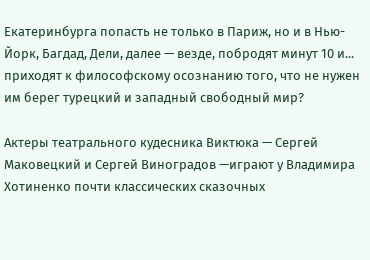Екатеринбурга попасть не только в Париж, но и в Нью-Йорк, Багдад, Дели, далее — везде, побродят минут 10 и... приходят к философскому осознанию того, что не нужен им берег турецкий и западный свободный мир?

Актеры театрального кудесника Виктюка — Сергей Маковецкий и Сергей Виноградов —играют у Владимира Хотиненко почти классических сказочных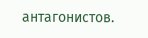антагонистов.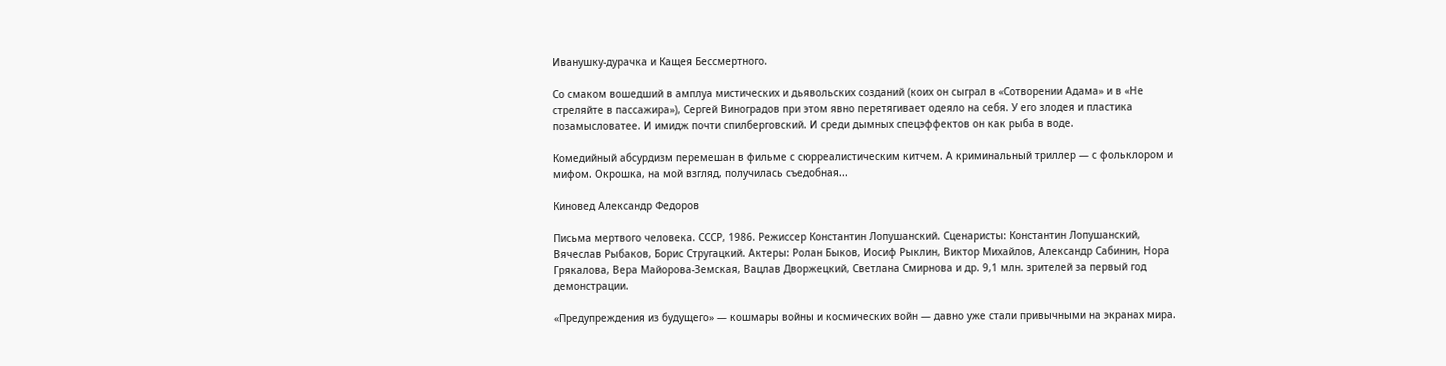Иванушку-дурачка и Кащея Бессмертного.

Со смаком вошедший в амплуа мистических и дьявольских созданий (коих он сыграл в «Сотворении Адама» и в «Не стреляйте в пассажира»), Сергей Виноградов при этом явно перетягивает одеяло на себя. У его злодея и пластика позамысловатее. И имидж почти спилберговский. И среди дымных спецэффектов он как рыба в воде.

Комедийный абсурдизм перемешан в фильме с сюрреалистическим китчем. А криминальный триллер — с фольклором и мифом. Окрошка, на мой взгляд, получилась съедобная...

Киновед Александр Федоров

Письма мертвого человека. СССР, 1986. Режиссер Константин Лопушанский. Сценаристы: Константин Лопушанский, Вячеслав Рыбаков, Борис Стругацкий. Актеры: Ролан Быков, Иосиф Рыклин, Виктор Михайлов, Александр Сабинин, Нора Грякалова, Вера Майорова-Земская, Вацлав Дворжецкий, Светлана Смирнова и др. 9,1 млн. зрителей за первый год демонстрации.

«Предупреждения из будущего» — кошмары войны и космических войн — давно уже стали привычными на экранах мира.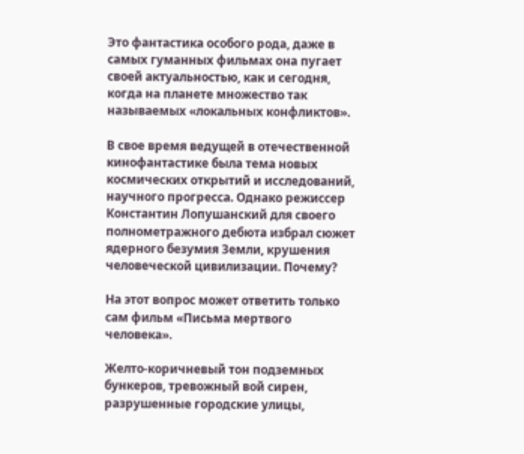Это фантастика особого рода, даже в самых гуманных фильмах она пугает своей актуальностью, как и сегодня, когда на планете множество так называемых «локальных конфликтов».

В свое время ведущей в отечественной кинофантастике была тема новых космических открытий и исследований, научного прогресса. Однако режиссер Константин Лопушанский для своего полнометражного дебюта избрал сюжет ядерного безумия Земли, крушения человеческой цивилизации. Почему?

На этот вопрос может ответить только сам фильм «Письма мертвого человека».

Желто-коричневый тон подземных бункеров, тревожный вой сирен, разрушенные городские улицы,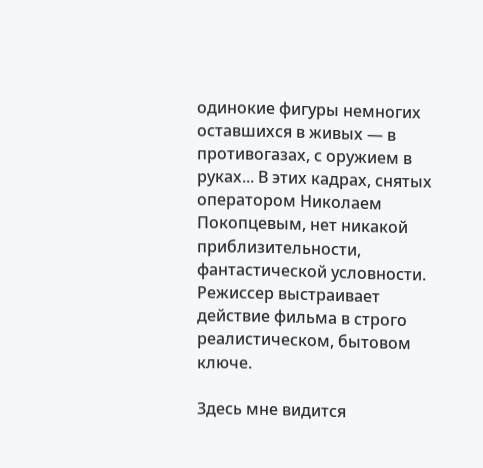одинокие фигуры немногих оставшихся в живых — в противогазах, с оружием в руках... В этих кадрах, снятых оператором Николаем Покопцевым, нет никакой приблизительности, фантастической условности. Режиссер выстраивает действие фильма в строго реалистическом, бытовом ключе.

Здесь мне видится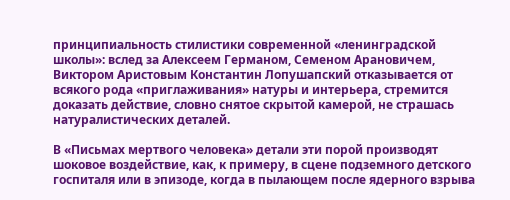принципиальность стилистики современной «ленинградской школы»: вслед за Алексеем Германом, Семеном Арановичем, Виктором Аристовым Константин Лопушапский отказывается от всякого рода «приглаживания» натуры и интерьера, стремится доказать действие, словно снятое скрытой камерой, не страшась натуралистических деталей.

В «Письмах мертвого человека» детали эти порой производят шоковое воздействие, как, к примеру, в сцене подземного детского госпиталя или в эпизоде, когда в пылающем после ядерного взрыва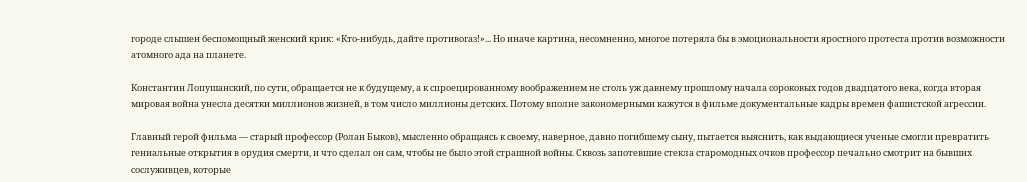городе слышен беспомощный женский крик: «Кто-нибудь, дайте противогаз!»... Но иначе картина, несомненно, многое потеряла бы в эмоциональности яростного протеста против возможности атомного ада на планете.

Константин Лопушанский, по сути, обращается не к будущему, а к спроецированному воображением не столь уж давнему прошлому начала сороковых годов двадцатого века, когда вторая мировая война унесла десятки миллионов жизней, в том число миллионы детских. Потому вполне закономерными кажутся в фильме документальные кадры времен фашистской агрессии.

Главный герой фильма — старый профессор (Ролан Быков), мысленно обращаясь к своему, наверное, давно погибшему сыну, пытается выяснить, как выдающиеся ученые смогли превратить гениальные открытия в орудия смерти, и что сделал он сам, чтобы не было этой страшной войны. Сквозь запотевшие стекла старомодных очков профессор печально смотрит на бывших сослуживцев, которые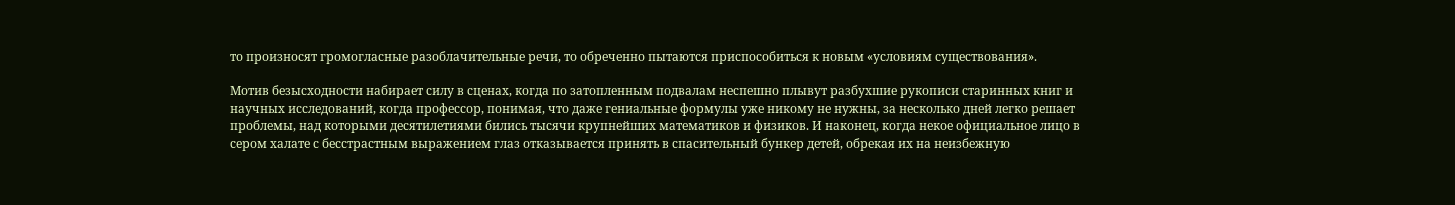то произносят громогласные разоблачительные речи, то обреченно пытаются приспособиться к новым «условиям существования».

Мотив безысходности набирает силу в сценах, когда по затопленным подвалам неспешно плывут разбухшие рукописи старинных книг и научных исследований, когда профессор, понимая, что даже гениальные формулы уже никому не нужны, за несколько дней легко решает проблемы, над которыми десятилетиями бились тысячи крупнейших математиков и физиков. И наконец, когда некое официальное лицо в сером халате с бесстрастным выражением глаз отказывается принять в спасительный бункер детей, обрекая их на неизбежную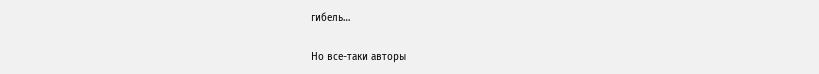гибель…

Но все-таки авторы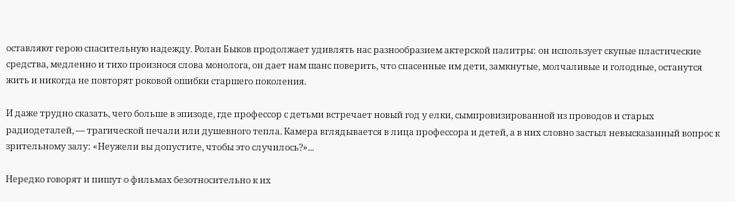оставляют герою спасительную надежду. Ролан Быков продолжает удивлять нас разнообразием актерской палитры: он использует скупые пластические средства, медленно и тихо произнося слова монолога, он дает нам шанс поверить, что спасенные им дети, замкнутые, молчаливые и голодные, останутся жить и никогда не повторят роковой ошибки старшего поколения.

И даже трудно сказать, чего больше в эпизоде, где профессор с детьми встречает новый год у елки, сымпровизированной из проводов и старых радиодеталей, — трагической печали или душевного тепла. Камера вглядывается в лица профессора и детей, а в них словно застыл невысказанный вопрос к зрительному залу: «Неужели вы допустите, чтобы это случилось?»...

Нередко говорят и пишут о фильмах безотносительно к их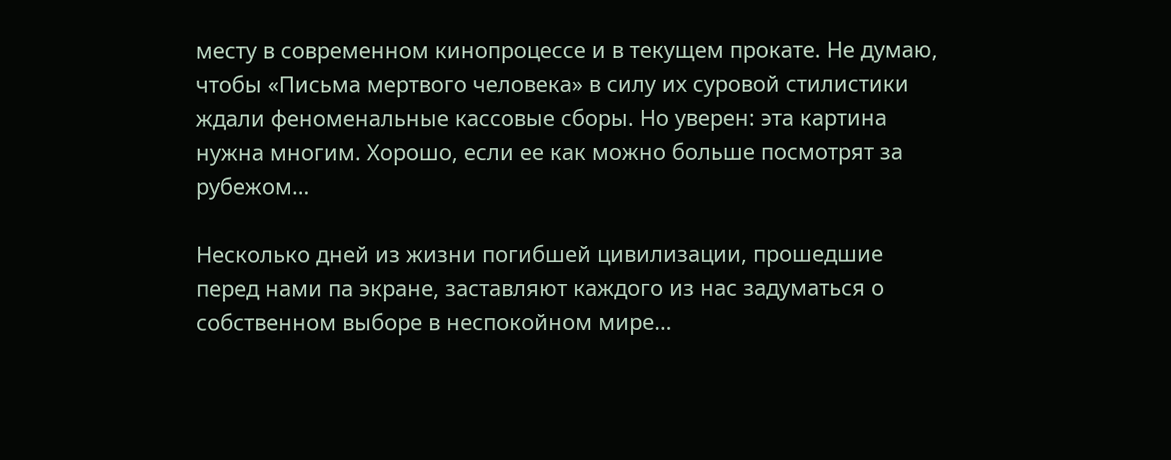месту в современном кинопроцессе и в текущем прокате. Не думаю, чтобы «Письма мертвого человека» в силу их суровой стилистики ждали феноменальные кассовые сборы. Но уверен: эта картина нужна многим. Хорошо, если ее как можно больше посмотрят за рубежом…

Несколько дней из жизни погибшей цивилизации, прошедшие перед нами па экране, заставляют каждого из нас задуматься о собственном выборе в неспокойном мире…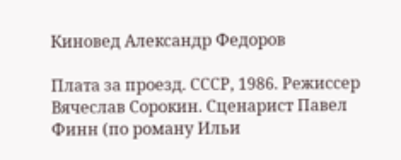Киновед Александр Федоров

Плата за проезд. СССР, 1986. Режиссер Вячеслав Сорокин. Сценарист Павел Финн (по роману Ильи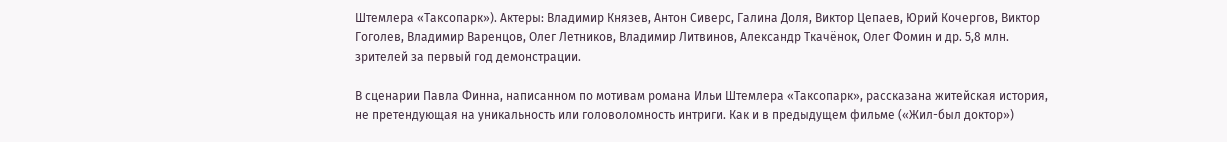Штемлера «Таксопарк»). Актеры: Владимир Князев, Антон Сиверс, Галина Доля, Виктор Цепаев, Юрий Кочергов, Виктор Гоголев, Владимир Варенцов, Олег Летников, Владимир Литвинов, Александр Ткачёнок, Олег Фомин и др. 5,8 млн. зрителей за первый год демонстрации.

В сценарии Павла Финна, написанном по мотивам романа Ильи Штемлера «Таксопарк», рассказана житейская история, не претендующая на уникальность или головоломность интриги. Как и в предыдущем фильме («Жил-был доктор»)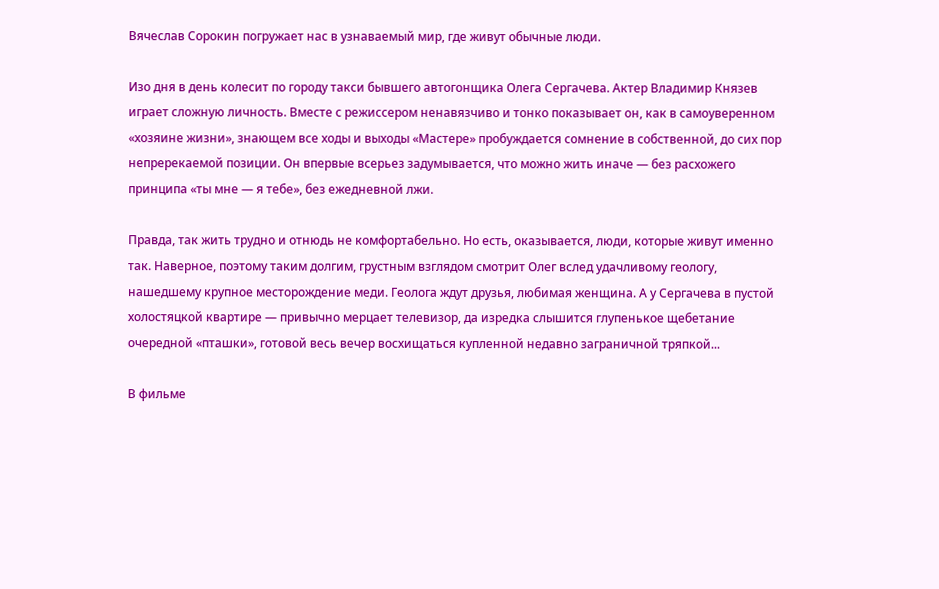Вячеслав Сорокин погружает нас в узнаваемый мир, где живут обычные люди.

Изо дня в день колесит по городу такси бывшего автогонщика Олега Сергачева. Актер Владимир Князев играет сложную личность. Вместе с режиссером ненавязчиво и тонко показывает он, как в самоуверенном «хозяине жизни», знающем все ходы и выходы «Мастере» пробуждается сомнение в собственной, до сих пор непререкаемой позиции. Он впервые всерьез задумывается, что можно жить иначе — без расхожего принципа «ты мне — я тебе», без ежедневной лжи.

Правда, так жить трудно и отнюдь не комфортабельно. Но есть, оказывается, люди, которые живут именно так. Наверное, поэтому таким долгим, грустным взглядом смотрит Олег вслед удачливому геологу, нашедшему крупное месторождение меди. Геолога ждут друзья, любимая женщина. А у Сергачева в пустой холостяцкой квартире — привычно мерцает телевизор, да изредка слышится глупенькое щебетание очередной «пташки», готовой весь вечер восхищаться купленной недавно заграничной тряпкой...

В фильме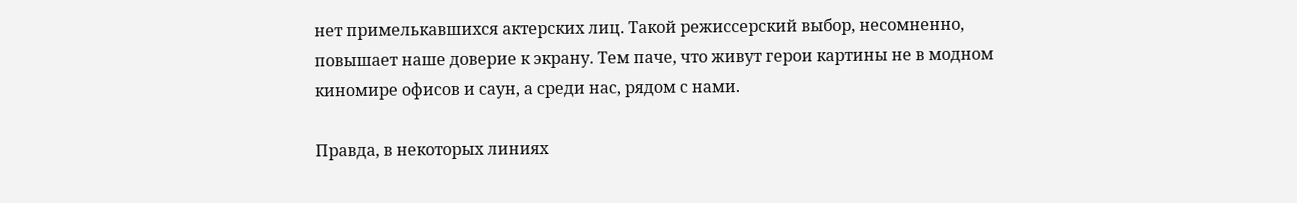нет примелькавшихся актерских лиц. Такой режиссерский выбор, несомненно, повышает наше доверие к экрану. Тем паче, что живут герои картины не в модном киномире офисов и саун, а среди нас, рядом с нами.

Правда, в некоторых линиях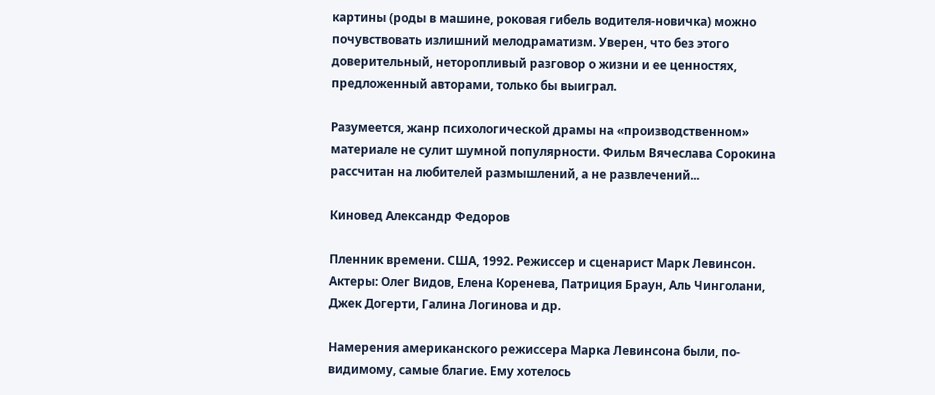картины (роды в машине, роковая гибель водителя-новичка) можно почувствовать излишний мелодраматизм. Уверен, что без этого доверительный, неторопливый разговор о жизни и ее ценностях, предложенный авторами, только бы выиграл.

Разумеется, жанр психологической драмы на «производственном» материале не сулит шумной популярности. Фильм Вячеслава Сорокина рассчитан на любителей размышлений, а не развлечений...

Киновед Александр Федоров

Пленник времени. США, 1992. Режиссер и сценарист Марк Левинсон. Актеры: Олег Видов, Елена Коренева, Патриция Браун, Аль Чинголани, Джек Догерти, Галина Логинова и др.

Намерения американского режиссера Марка Левинсона были, по-видимому, самые благие. Ему хотелось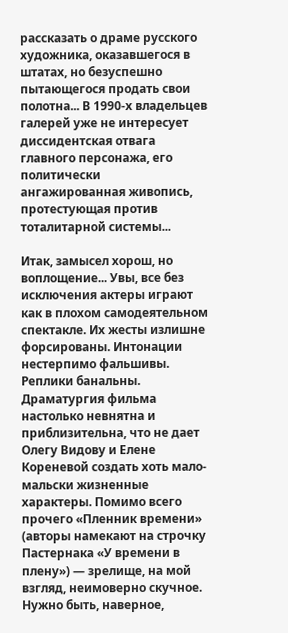рассказать о драме русского художника, оказавшегося в штатах, но безуспешно пытающегося продать свои полотна... В 1990-х владельцев галерей уже не интересует диссидентская отвага главного персонажа, его политически ангажированная живопись, протестующая против тоталитарной системы...

Итак, замысел хорош, но воплощение... Увы, все без исключения актеры играют как в плохом самодеятельном спектакле. Их жесты излишне форсированы. Интонации нестерпимо фальшивы. Реплики банальны. Драматургия фильма настолько невнятна и приблизительна, что не дает Олегу Видову и Елене Кореневой создать хоть мало-мальски жизненные характеры. Помимо всего прочего «Пленник времени» (авторы намекают на строчку Пастернака «У времени в плену») — зрелище, на мой взгляд, неимоверно скучное. Нужно быть, наверное,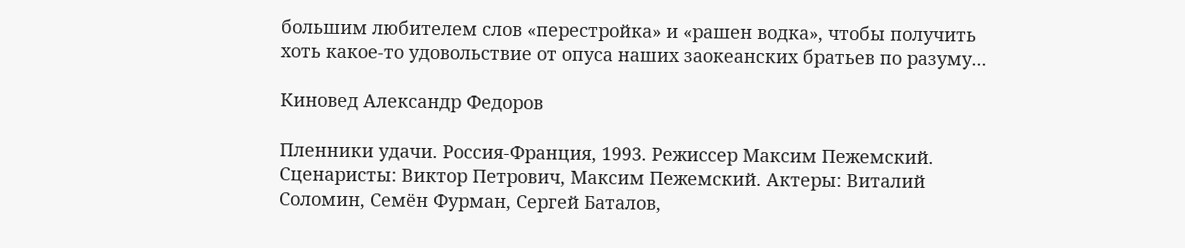большим любителем слов «перестройка» и «рашен водка», чтобы получить хоть какое-то удовольствие от опуса наших заокеанских братьев по разуму...

Киновед Александр Федоров

Пленники удачи. Россия-Франция, 1993. Режиссер Максим Пежемский. Сценаристы: Виктор Петрович, Максим Пежемский. Актеры: Виталий Соломин, Семён Фурман, Сергей Баталов,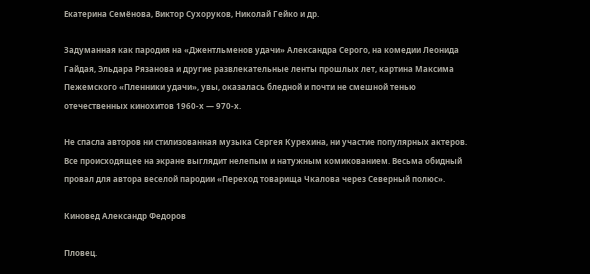Екатерина Семёнова, Виктор Сухоруков, Николай Гейко и др.

Задуманная как пародия на «Джентльменов удачи» Александра Серого, на комедии Леонида Гайдая, Эльдара Рязанова и другие развлекательные ленты прошлых лет, картина Максима Пежемского «Пленники удачи», увы, оказалась бледной и почти не смешной тенью отечественных кинохитов 1960-х — 970-х.

Не спасла авторов ни стилизованная музыка Сергея Курехина, ни участие популярных актеров. Все происходящее на экране выглядит нелепым и натужным комикованием. Весьма обидный провал для автора веселой пародии «Переход товарища Чкалова через Северный полюс».

Киновед Александр Федоров

Пловец.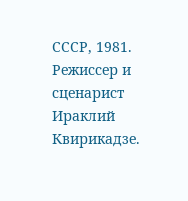СССР, 1981. Режиссер и сценарист Ираклий Квирикадзе.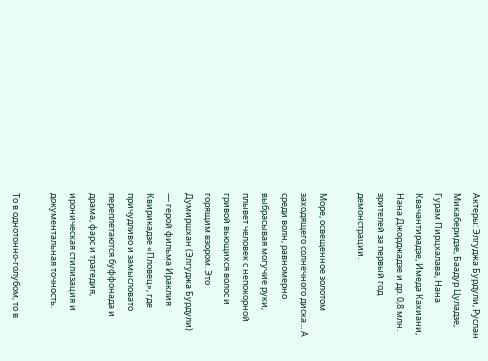Актеры: Элгуджа Бурдули, Руслан Микаберидзе, Баадур Цуладзе, Гурам Пирцхалава, Нана Квачантирадзе, Имеда Кахиани, Нана Джорджадзе и др. 0,8 млн. зрителей за первый год демонстрации.

Море, освещенное золотом заходящего солнечного диска... А среди волн, равномерно выбрасывая могучие руки, плывет человек с непокорной гривой вьющихся волос и горящим взором. Это Думиршхан (Элгуджа Бурдули) — герой фильма Ираклия Квирикадзе «Пловец», где причудливо и замысловато переплетаются буффонада и драма, фарс и трагедия, ироническая стилизация и документальная точность.

То в однотонно-голубом, то в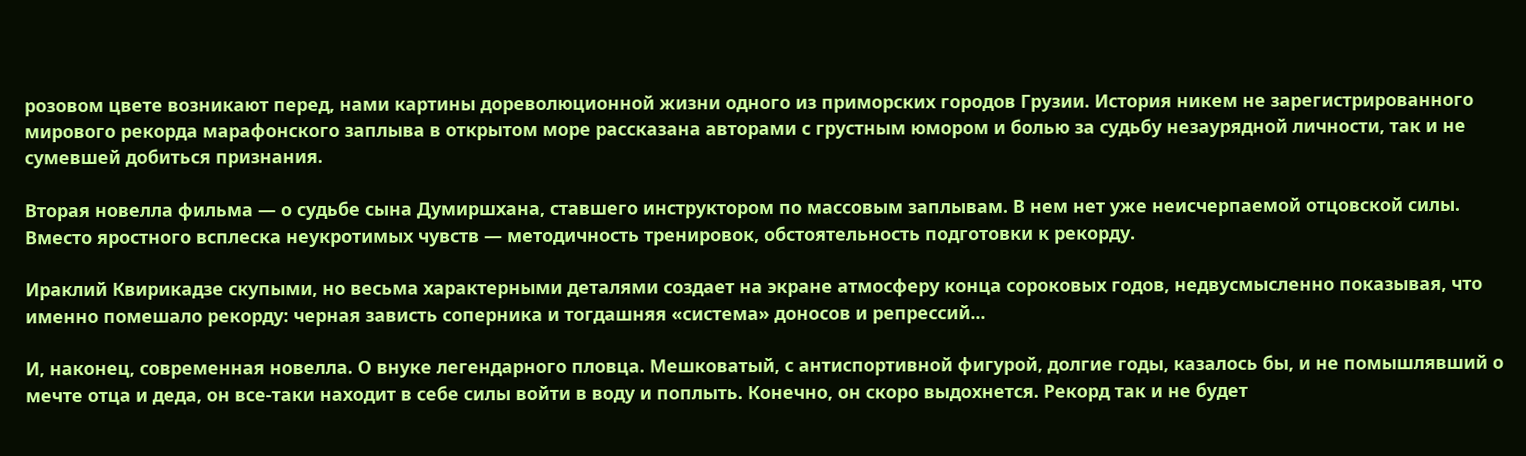розовом цвете возникают перед, нами картины дореволюционной жизни одного из приморских городов Грузии. История никем не зарегистрированного мирового рекорда марафонского заплыва в открытом море рассказана авторами с грустным юмором и болью за судьбу незаурядной личности, так и не сумевшей добиться признания.

Вторая новелла фильма — о судьбе сына Думиршхана, ставшего инструктором по массовым заплывам. В нем нет уже неисчерпаемой отцовской силы. Вместо яростного всплеска неукротимых чувств — методичность тренировок, обстоятельность подготовки к рекорду.

Ираклий Квирикадзе скупыми, но весьма характерными деталями создает на экране атмосферу конца сороковых годов, недвусмысленно показывая, что именно помешало рекорду: черная зависть соперника и тогдашняя «система» доносов и репрессий...

И, наконец, современная новелла. О внуке легендарного пловца. Мешковатый, с антиспортивной фигурой, долгие годы, казалось бы, и не помышлявший о мечте отца и деда, он все-таки находит в себе силы войти в воду и поплыть. Конечно, он скоро выдохнется. Рекорд так и не будет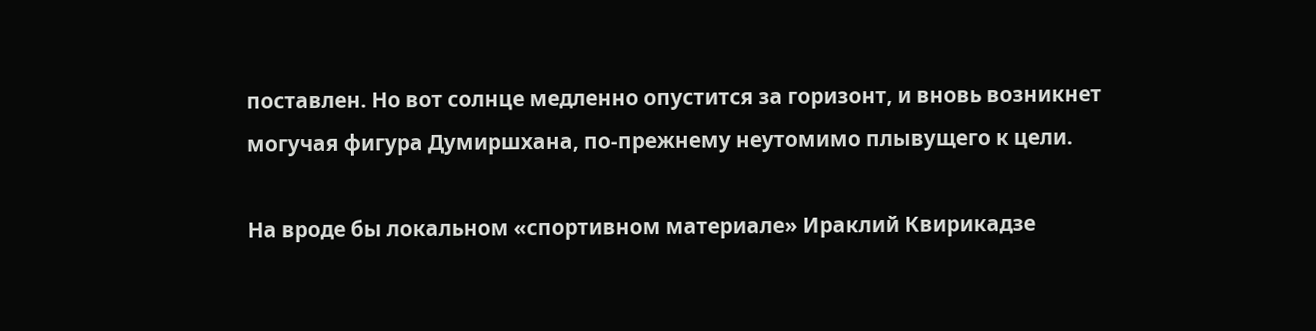поставлен. Но вот солнце медленно опустится за горизонт, и вновь возникнет могучая фигура Думиршхана, по-прежнему неутомимо плывущего к цели.

На вроде бы локальном «спортивном материале» Ираклий Квирикадзе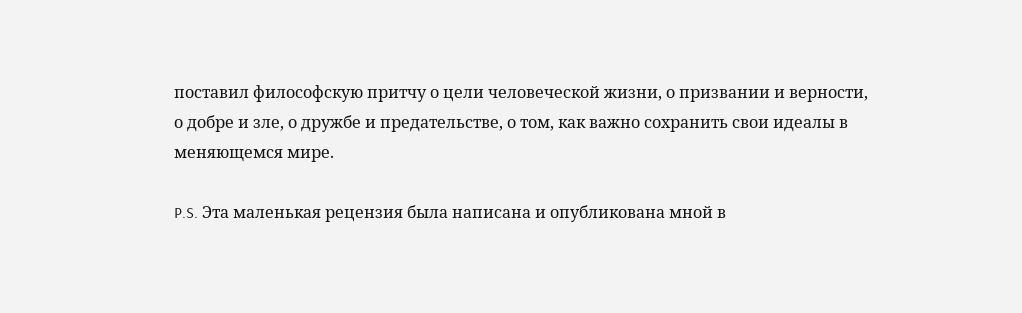поставил философскую притчу о цели человеческой жизни, о призвании и верности, о добре и зле, о дружбе и предательстве, о том, как важно сохранить свои идеалы в меняющемся мире.

P.S. Эта маленькая рецензия была написана и опубликована мной в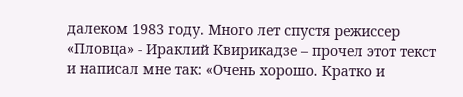далеком 1983 году. Много лет спустя режиссер «Пловца» - Ираклий Квирикадзе – прочел этот текст и написал мне так: «Очень хорошо. Кратко и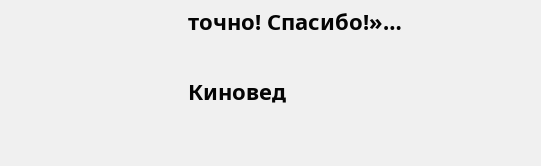точно! Спасибо!»…

Киновед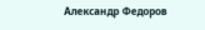Александр Федоров